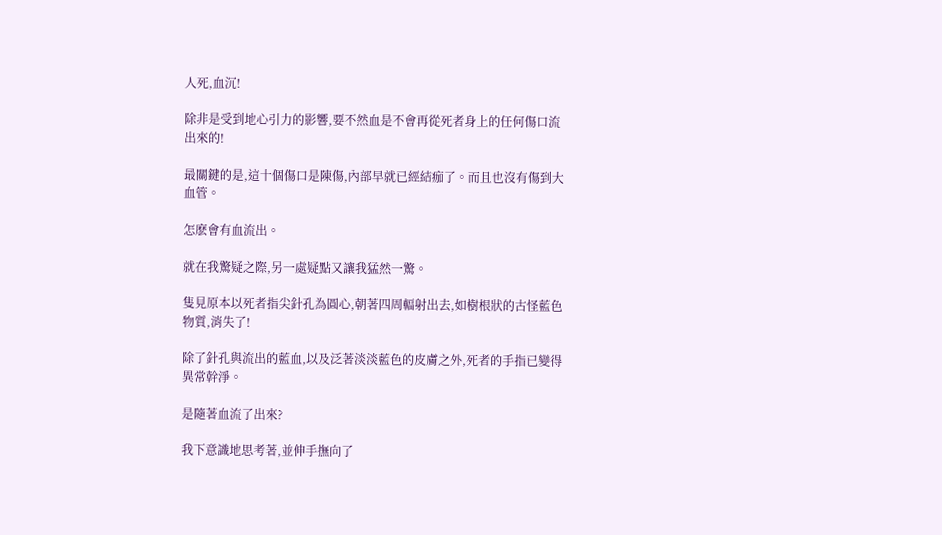人死,血沉!

除非是受到地心引力的影響,要不然血是不會再從死者身上的任何傷口流出來的!

最關鍵的是,這十個傷口是陳傷,內部早就已經結痂了。而且也沒有傷到大血管。

怎麽會有血流出。

就在我驚疑之際,另一處疑點又讓我猛然一驚。

隻見原本以死者指尖針孔為圓心,朝著四周輻射出去,如樹根狀的古怪藍色物質,消失了!

除了針孔與流出的藍血,以及泛著淡淡藍色的皮膚之外,死者的手指已變得異常幹淨。

是隨著血流了出來?

我下意識地思考著,並伸手撫向了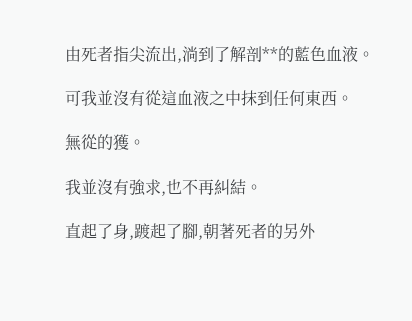由死者指尖流出,淌到了解剖**的藍色血液。

可我並沒有從這血液之中抹到任何東西。

無從的獲。

我並沒有強求,也不再糾結。

直起了身,踱起了腳,朝著死者的另外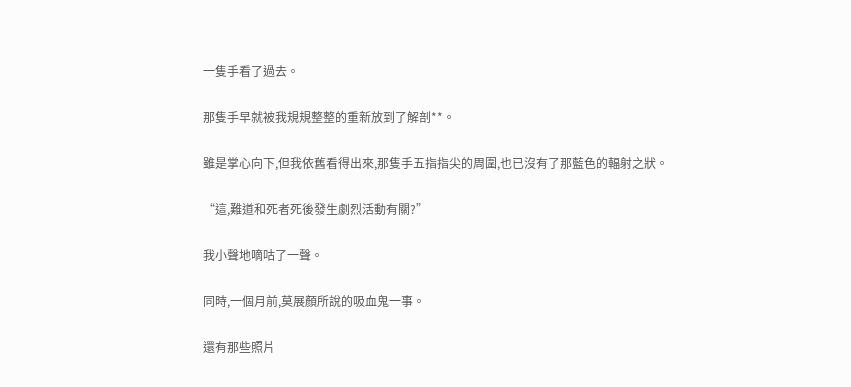一隻手看了過去。

那隻手早就被我規規整整的重新放到了解剖**。

雖是掌心向下,但我依舊看得出來,那隻手五指指尖的周圍,也已沒有了那藍色的輻射之狀。

“這,難道和死者死後發生劇烈活動有關?”

我小聲地嘀咕了一聲。

同時,一個月前,莫展顏所說的吸血鬼一事。

還有那些照片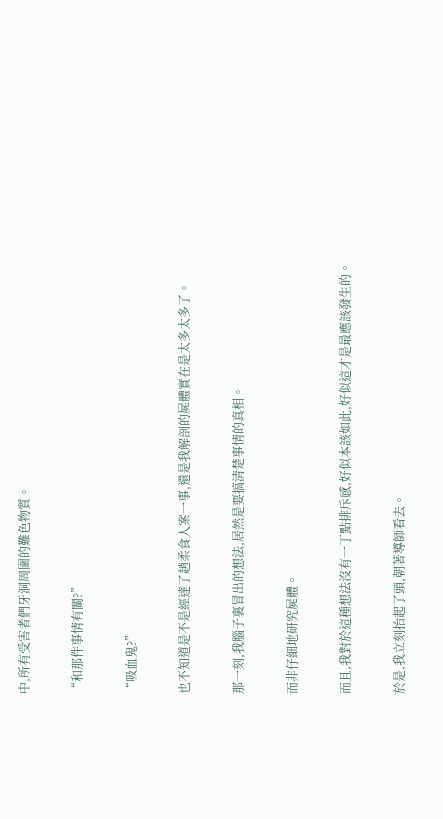中,所有受害者們牙洞周圍的難色物質。

“和那件事情有關?”

“吸血鬼?”

也不知道是不是經達了趙柔食人案一事,還是我解剖的屍體實在是太多太多了。

那一刻,我腦子裏冒出的想法,居然是要搞清楚事情的真相。

而非仔細地研究屍體。

而且,我對於這種想法沒有一丁點排斥感,好似本該如此,好似這才是最應該發生的。

於是,我立刻抬起了頭,朝著導師看去。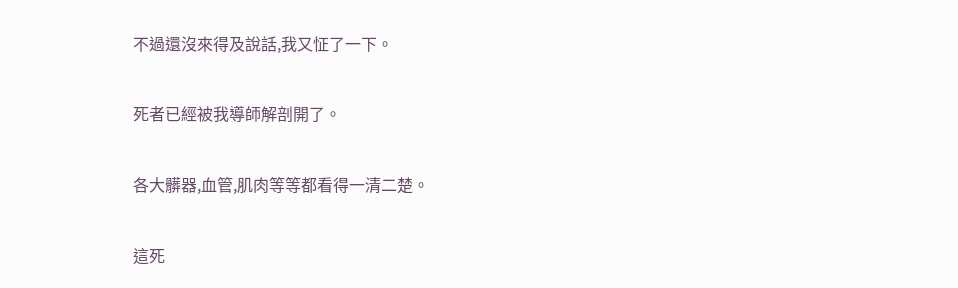不過還沒來得及說話,我又怔了一下。

死者已經被我導師解剖開了。

各大髒器,血管,肌肉等等都看得一清二楚。

這死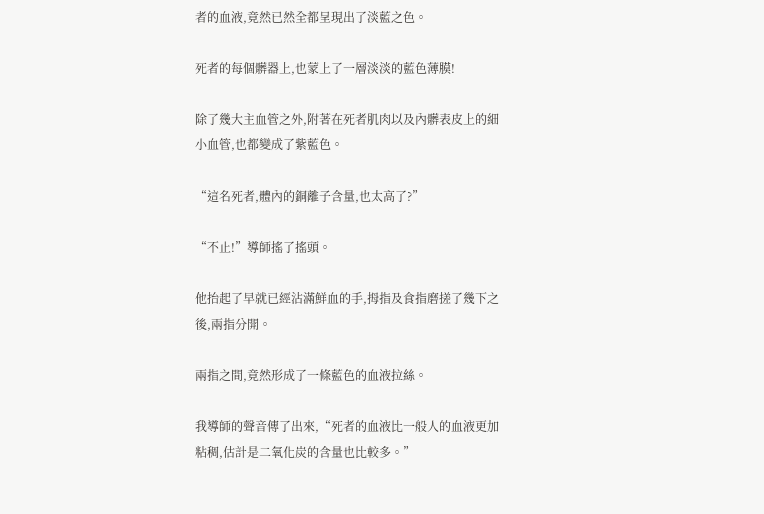者的血液,竟然已然全都呈現出了淡藍之色。

死者的每個髒器上,也蒙上了一層淡淡的藍色薄膜!

除了幾大主血管之外,附著在死者肌肉以及內髒表皮上的細小血管,也都變成了紫藍色。

“這名死者,體內的銅離子含量,也太高了?”

“不止!”導師搖了搖頭。

他抬起了早就已經沾滿鮮血的手,拇指及食指磨搓了幾下之後,兩指分開。

兩指之間,竟然形成了一條藍色的血液拉絲。

我導師的聲音傳了出來,“死者的血液比一般人的血液更加粘稠,估計是二氧化炭的含量也比較多。”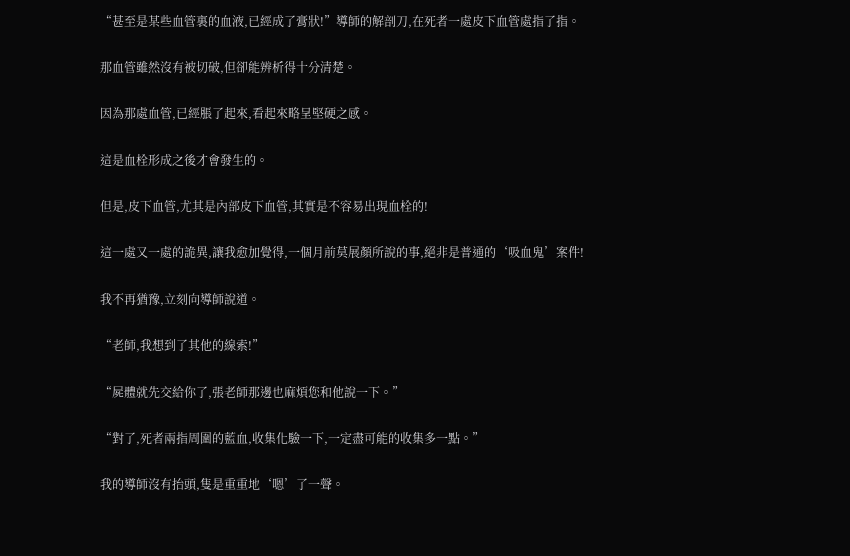“甚至是某些血管裏的血液,已經成了膏狀!”導師的解剖刀,在死者一處皮下血管處指了指。

那血管雖然沒有被切破,但卻能辨析得十分清楚。

因為那處血管,已經脹了起來,看起來略呈堅硬之感。

這是血栓形成之後才會發生的。

但是,皮下血管,尤其是內部皮下血管,其實是不容易出現血栓的!

這一處又一處的詭異,讓我愈加覺得,一個月前莫展顏所說的事,絕非是普通的‘吸血鬼’案件!

我不再猶豫,立刻向導師說道。

“老師,我想到了其他的線索!”

“屍體就先交給你了,張老師那邊也麻煩您和他說一下。”

“對了,死者兩指周圍的藍血,收集化驗一下,一定盡可能的收集多一點。”

我的導師沒有抬頭,隻是重重地‘嗯’了一聲。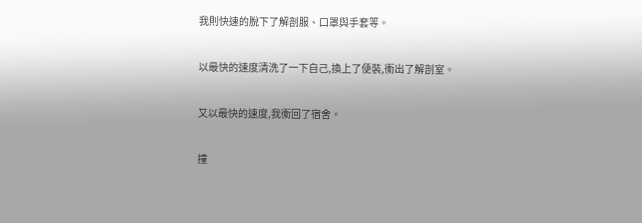我則快速的脫下了解剖服、口罩與手套等。

以最快的速度清洗了一下自己,換上了便裝,衝出了解剖室。

又以最快的速度,我衝回了宿舍。

撞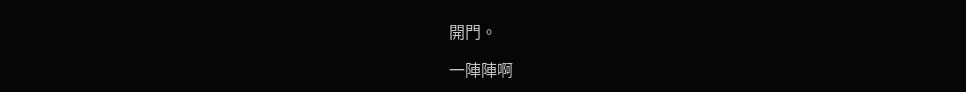開門。

一陣陣啊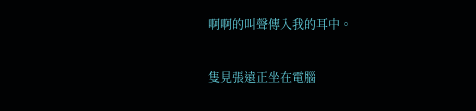啊啊的叫聲傳入我的耳中。

隻見張遠正坐在電腦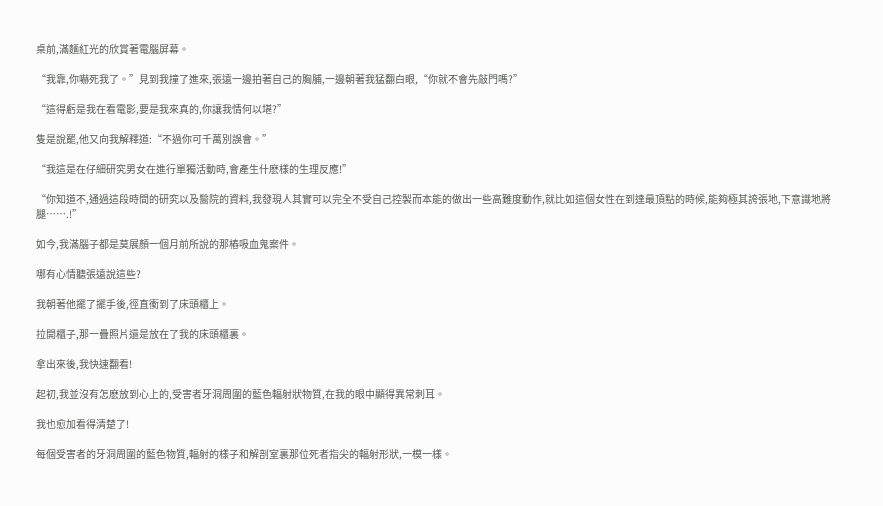桌前,滿麵紅光的欣賞著電腦屏幕。

“我靠,你嚇死我了。”見到我撞了進來,張遠一邊拍著自己的胸脯,一邊朝著我猛翻白眼,“你就不會先敲門嗎?”

“這得虧是我在看電影,要是我來真的,你讓我情何以堪?”

隻是說罷,他又向我解釋道:“不過你可千萬別誤會。”

“我這是在仔細研究男女在進行單獨活動時,會產生什麽樣的生理反應!”

“你知道不,通過這段時間的研究以及醫院的資料,我發現人其實可以完全不受自己控製而本能的做出一些高難度動作,就比如這個女性在到達最頂點的時候,能夠極其誇張地,下意識地將腿…….!”

如今,我滿腦子都是莫展顏一個月前所說的那樁吸血鬼案件。

哪有心情聽張遠說這些?

我朝著他擺了擺手後,徑直衝到了床頭櫃上。

拉開櫃子,那一疊照片還是放在了我的床頭櫃裏。

拿出來後,我快速翻看!

起初,我並沒有怎麽放到心上的,受害者牙洞周圍的藍色輻射狀物質,在我的眼中顯得異常刺耳。

我也愈加看得清楚了!

每個受害者的牙洞周圍的藍色物質,輻射的樣子和解剖室裏那位死者指尖的輻射形狀,一模一樣。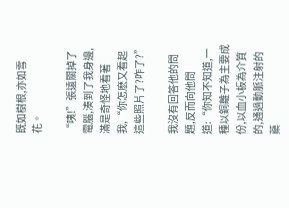既如樹根,亦如雪花。

“咦!”張遠關掉了電腦,湊到了我身邊,滿是奇怪地看著我,“你怎麽又看起這些照片了?咋了?”

我沒有回答他的問題,反而向他問道:“你知不知道,一種以銅離子為主要成份,以血小板為介質的,通過動脈注射的藥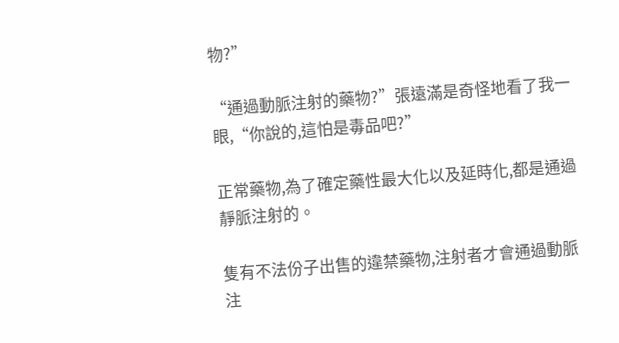物?”

“通過動脈注射的藥物?”張遠滿是奇怪地看了我一眼,“你說的,這怕是毒品吧?”

正常藥物,為了確定藥性最大化以及延時化,都是通過靜脈注射的。

隻有不法份子出售的違禁藥物,注射者才會通過動脈注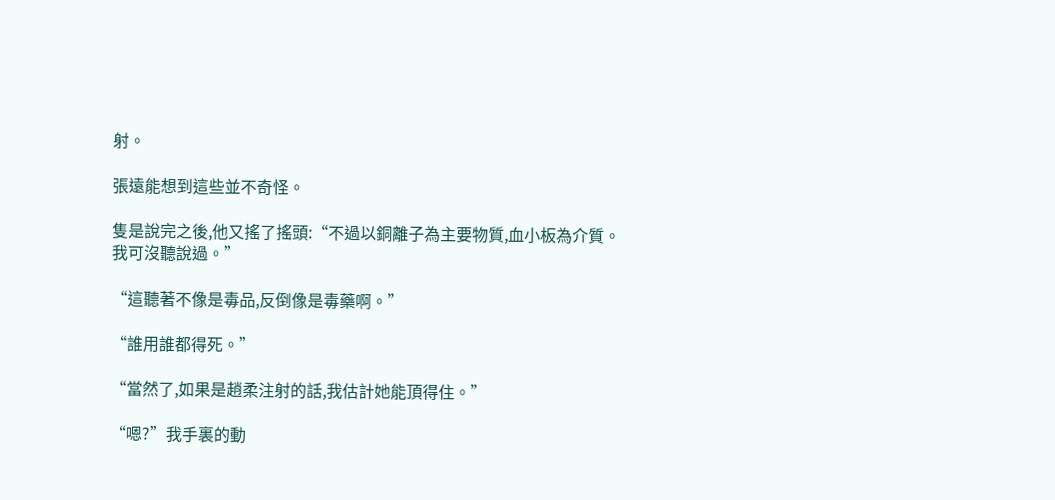射。

張遠能想到這些並不奇怪。

隻是說完之後,他又搖了搖頭:“不過以銅離子為主要物質,血小板為介質。我可沒聽說過。”

“這聽著不像是毒品,反倒像是毒藥啊。”

“誰用誰都得死。”

“當然了,如果是趙柔注射的話,我估計她能頂得住。”

“嗯?”我手裏的動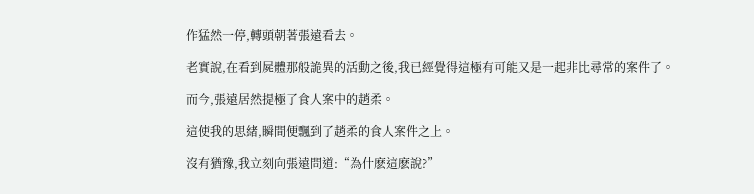作猛然一停,轉頭朝著張遠看去。

老實說,在看到屍體那般詭異的活動之後,我已經覺得這極有可能又是一起非比尋常的案件了。

而今,張遠居然提極了食人案中的趙柔。

這使我的思緒,瞬間便飄到了趙柔的食人案件之上。

沒有猶豫,我立刻向張遠問道:“為什麽這麽說?”